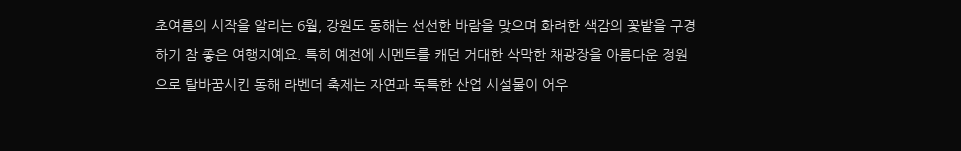초여름의 시작을 알리는 6월, 강원도 동해는 선선한 바람을 맞으며 화려한 색감의 꽃밭을 구경하기 참 좋은 여행지예요. 특히 예전에 시멘트를 캐던 거대한 삭막한 채광장을 아름다운 정원으로 탈바꿈시킨 동해 라벤더 축제는 자연과 독특한 산업 시설물이 어우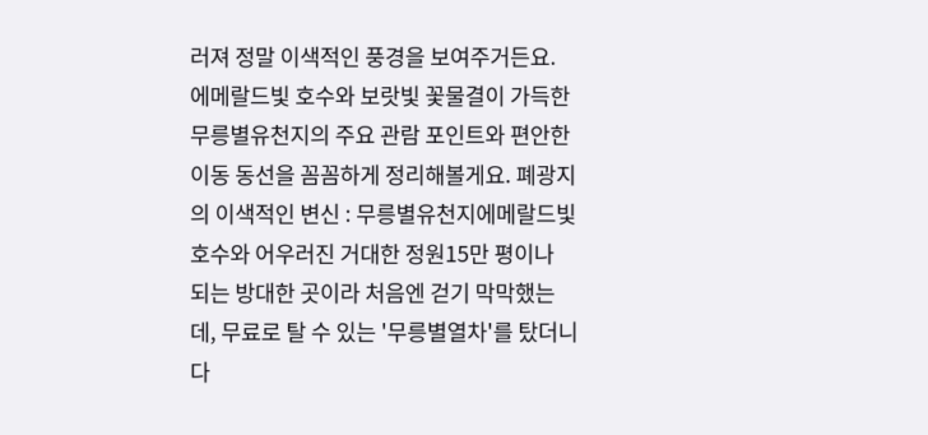러져 정말 이색적인 풍경을 보여주거든요. 에메랄드빛 호수와 보랏빛 꽃물결이 가득한 무릉별유천지의 주요 관람 포인트와 편안한 이동 동선을 꼼꼼하게 정리해볼게요. 폐광지의 이색적인 변신 : 무릉별유천지에메랄드빛 호수와 어우러진 거대한 정원15만 평이나 되는 방대한 곳이라 처음엔 걷기 막막했는데, 무료로 탈 수 있는 '무릉별열차'를 탔더니 다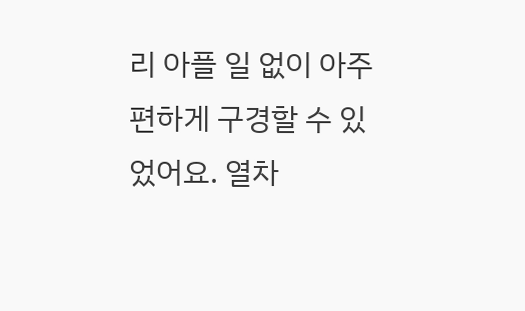리 아플 일 없이 아주 편하게 구경할 수 있었어요. 열차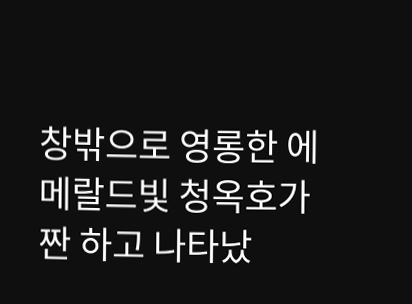창밖으로 영롱한 에메랄드빛 청옥호가 짠 하고 나타났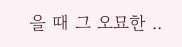을 때 그 오묘한 ..